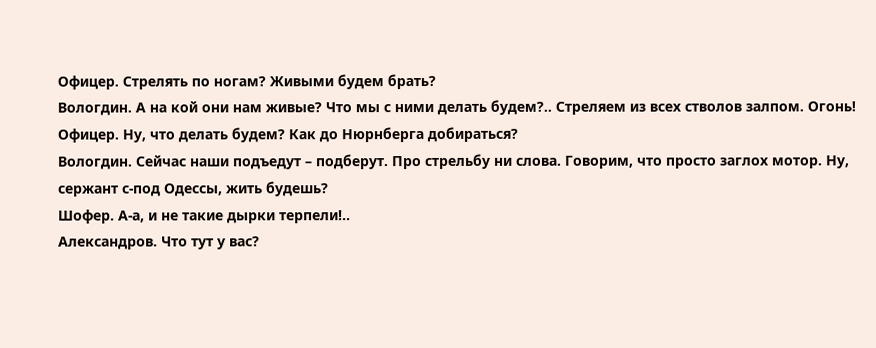Офицер. Стрелять по ногам? Живыми будем брать?
Вологдин. А на кой они нам живые? Что мы с ними делать будем?.. Стреляем из всех стволов залпом. Огонь!
Офицер. Ну, что делать будем? Как до Нюрнберга добираться?
Вологдин. Сейчас наши подъедут – подберут. Про стрельбу ни слова. Говорим, что просто заглох мотор. Ну, сержант с-под Одессы, жить будешь?
Шофер. А-а, и не такие дырки терпели!..
Александров. Что тут у вас?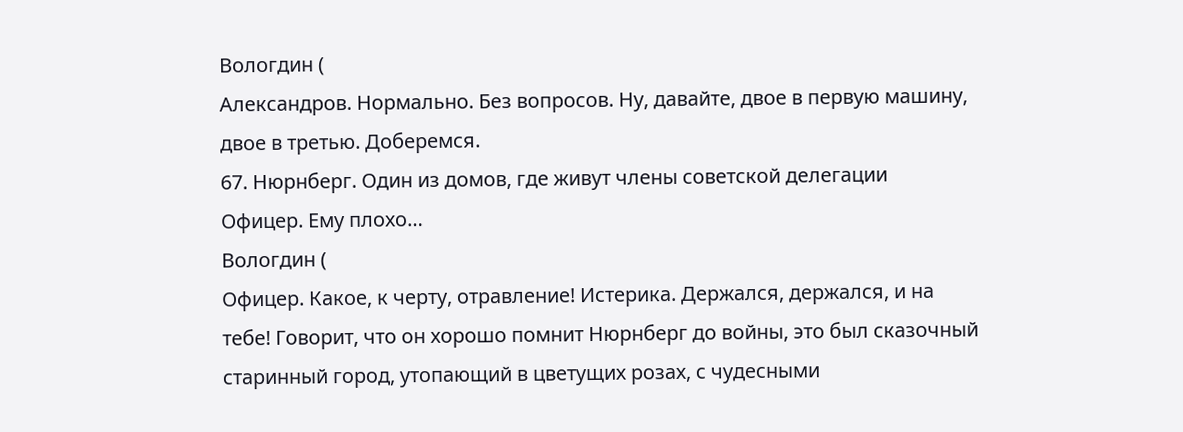Вологдин (
Александров. Нормально. Без вопросов. Ну, давайте, двое в первую машину, двое в третью. Доберемся.
67. Нюрнберг. Один из домов, где живут члены советской делегации
Офицер. Ему плохо…
Вологдин (
Офицер. Какое, к черту, отравление! Истерика. Держался, держался, и на тебе! Говорит, что он хорошо помнит Нюрнберг до войны, это был сказочный старинный город, утопающий в цветущих розах, с чудесными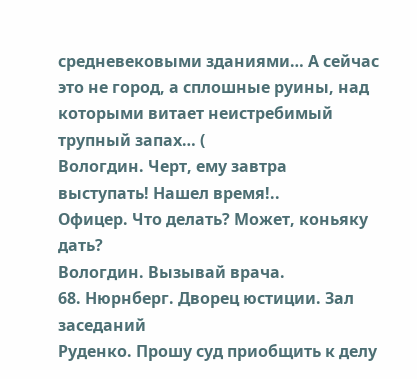средневековыми зданиями… А сейчас это не город, а сплошные руины, над которыми витает неистребимый трупный запах… (
Вологдин. Черт, ему завтра выступать! Нашел время!..
Офицер. Что делать? Может, коньяку дать?
Вологдин. Вызывай врача.
68. Нюрнберг. Дворец юстиции. Зал заседаний
Руденко. Прошу суд приобщить к делу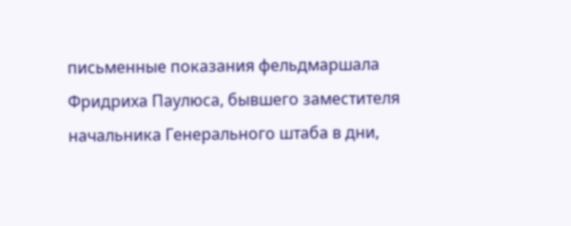письменные показания фельдмаршала Фридриха Паулюса, бывшего заместителя начальника Генерального штаба в дни,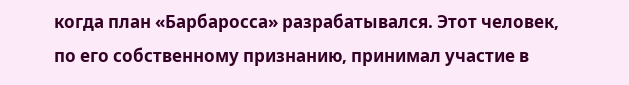когда план «Барбаросса» разрабатывался. Этот человек, по его собственному признанию, принимал участие в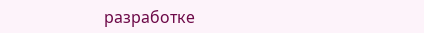разработке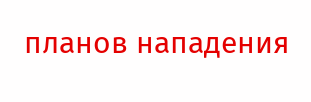планов нападения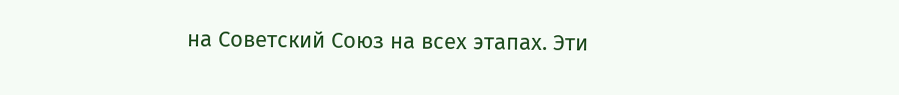на Советский Союз на всех этапах. Эти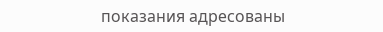показания адресованы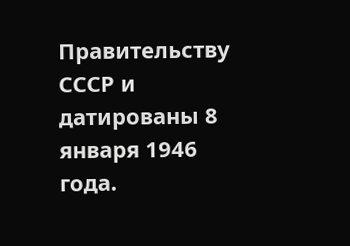Правительству СССР и датированы 8 января 1946 года.